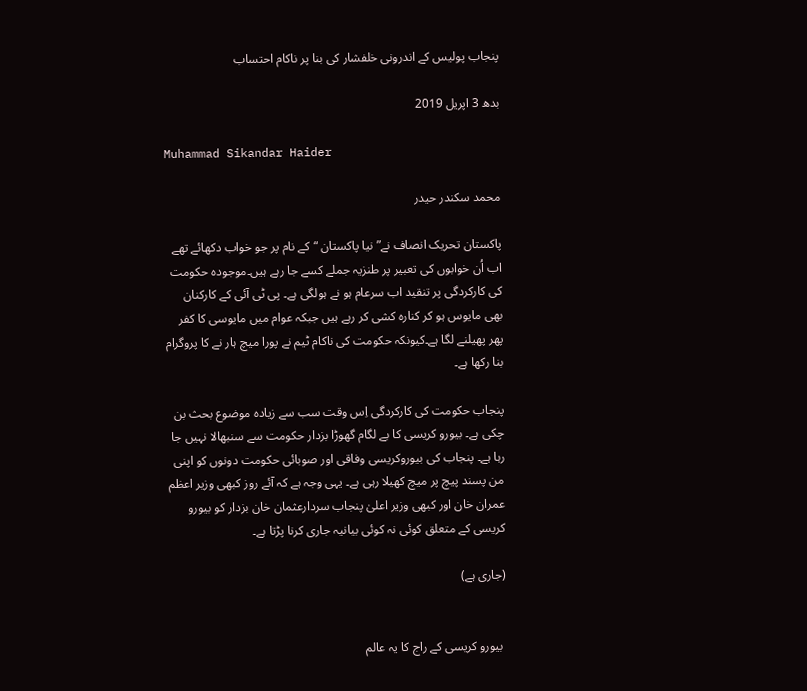پنجاب پولیس کے اندرونی خلفشار کی بنا پر ناکام احتساب

بدھ 3 اپریل 2019

Muhammad Sikandar Haider

محمد سکندر حیدر

پاکستان تحریک انصاف نے” نیا پاکستان “کے نام پر جو خواب دکھائے تھے اب اُن خوابوں کی تعبیر پر طنزیہ جملے کسے جا رہے ہیں۔موجودہ حکومت کی کارکردگی پر تنقید اب سرعام ہو نے ہولگی ہے۔ پی ٹی آئی کے کارکنان بھی مایوس ہو کر کنارہ کشی کر رہے ہیں جبکہ عوام میں مایوسی کا کفر پھر پھیلنے لگا ہے۔کیونکہ حکومت کی ناکام ٹیم نے پورا میچ ہار نے کا پروگرام بنا رکھا ہے۔

پنجاب حکومت کی کارکردگی اِس وقت سب سے زیادہ موضوع بحث بن چکی ہے۔ بیورو کریسی کا بے لگام گھوڑا بزدار حکومت سے سنبھالا نہیں جا رہا ہے۔ پنجاب کی بیوروکریسی وفاقی اور صوبائی حکومت دونوں کو اپنی من پسند پیچ پر میچ کھیلا رہی ہے۔ یہی وجہ ہے کہ آئے روز کبھی وزیر اعظم عمران خان اور کبھی وزیر اعلیٰ پنجاب سردارعثمان خان بزدار کو بیورو کریسی کے متعلق کوئی نہ کوئی بیانیہ جاری کرنا پڑتا ہے۔

(جاری ہے)


 بیورو کریسی کے راج کا یہ عالم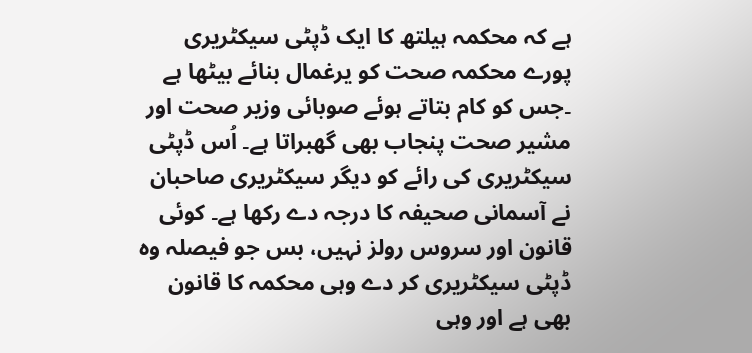ہے کہ محکمہ ہیلتھ کا ایک ڈپٹی سیکٹریری پورے محکمہ صحت کو یرغمال بنائے بیٹھا ہے ۔جس کو کام بتاتے ہوئے صوبائی وزیر صحت اور مشیر صحت پنجاب بھی گھبراتا ہے۔ اُس ڈپٹی سیکٹریری کی رائے کو دیگر سیکٹریری صاحبان نے آسمانی صحیفہ کا درجہ دے رکھا ہے۔ کوئی قانون اور سروس رولز نہیں، بس جو فیصلہ وہ ڈپٹی سیکٹریری کر دے وہی محکمہ کا قانون بھی ہے اور وہی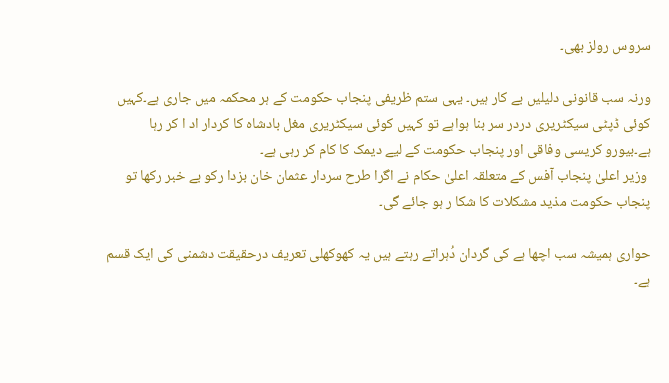سروس رولز بھی۔

ورنہ سب قانونی دلیلیں بے کار ہیں۔ یہی ستم ظریفی پنجاب حکومت کے ہر محکمہ میں جاری ہے۔کہیں کوئی ڈپٹی سیکٹریری دردر سر بنا ہواہے تو کہیں کوئی سیکٹریری مغل بادشاہ کا کردار اد ا کر رہا ہے۔بیورو کریسی وفاقی اور پنجاب حکومت کے لیے دیمک کا کام کر رہی ہے۔
 وزیر اعلیٰ پنجاب آفس کے متعلقہ اعلیٰ حکام نے اگرا طرح سردار عثمان خان بزدا رکو بے خبر رکھا تو پنجاب حکومت مذید مشکلات کا شکا ر ہو جائے گی۔

حواری ہمیشہ سب اچھا ہے کی گردان دُہراتے رہتے ہیں یہ کھوکھلی تعریف درحقیقت دشمنی کی ایک قسم ہے۔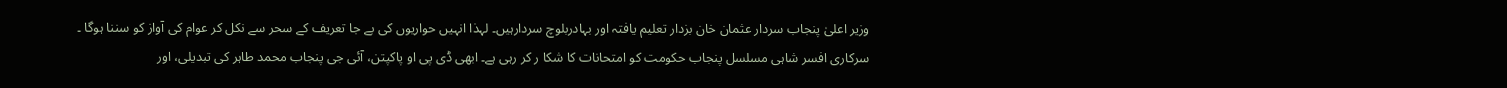وزیر اعلیٰ پنجاب سردار عثمان خان بزدار تعلیم یافتہ اور بہادربلوچ سردارہیں۔ لہذا انہیں حواریوں کی بے جا تعریف کے سحر سے نکل کر عوام کی آواز کو سننا ہوگا ۔
سرکاری افسر شاہی مسلسل پنجاب حکومت کو امتحانات کا شکا ر کر رہی ہے۔ ابھی ڈی پی او پاکپتن، آئی جی پنجاب محمد طاہر کی تبدیلی، اور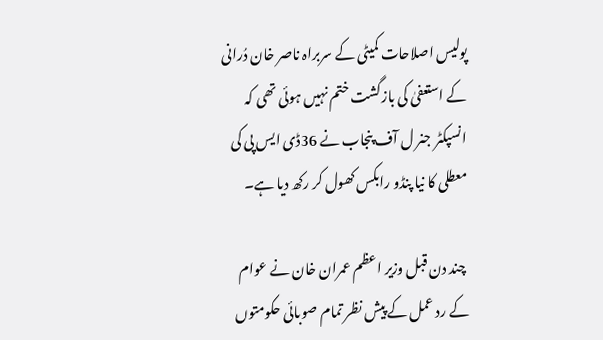پولیس اصلاحات کمیٹی کے سربراہ ناصر خان دُرانی کے استعفیٰ کی بازگشت ختم نہیں ہوئی تھی کہ انسپکٹر جنر ل آف پنجاب نے 36ڈی ایس پی کی معطلی کا نیا پنڈو رابکس کھول کر رکھ دیا ہے۔

 چند دن قبل وزیر اعظم عمران خان نے عوام کے رد عمل کے پیش نظر تمام صوبائی حکومتوں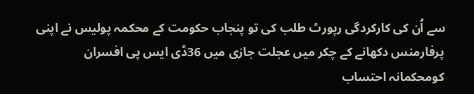سے اُن کی کارکردگی رپورٹ طلب کی تو پنجاب حکومت کے محکمہ پولیس نے اپنی پرفارمنس دکھانے کے چکر میں عجلت جازی میں 36ڈی ایس پی افسران کومحکمانہ احتساب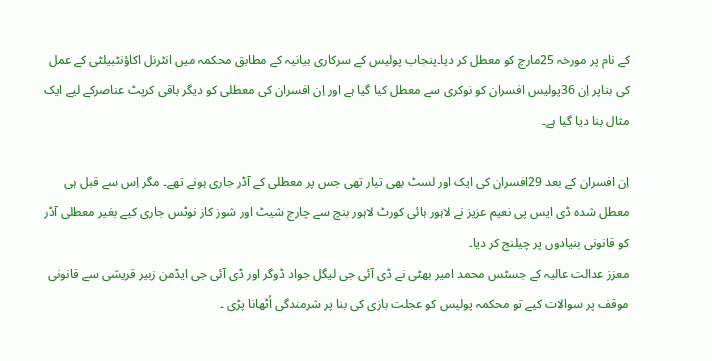کے نام پر مورخہ 25مارچ کو معطل کر دیا۔پنجاب پولیس کے سرکاری بیانیہ کے مطابق محکمہ میں انٹرنل اکاؤنٹبیلٹی کے عمل کی بناپر اِن 36پولیس افسران کو نوکری سے معطل کیا گیا ہے اور اِن افسران کی معطلی کو دیگر باقی کرپٹ عناصرکے لیے ایک مثال بنا دیا گیا ہے۔

اِن افسران کے بعد 29افسران کی ایک اور لسٹ بھی تیار تھی جس پر معطلی کے آڈر جاری ہونے تھے۔ مگر اِس سے قبل ہی معطل شدہ ڈی ایس پی نعیم عزیز نے لاہور ہائی کورٹ لاہور بنچ سے چارج شیٹ اور شوز کاز نوٹس جاری کیے بغیر معطلی آڈر کو قانونی بنیادوں پر چیلنج کر دیا۔
معزز عدالت عالیہ کے جسٹس محمد امیر بھٹی نے ڈی آئی جی لیگل جواد ڈوگر اور ڈی آئی جی ایڈمن زبیر قریشی سے قانونی موقف پر سوالات کیے تو محکمہ پولیس کو عجلت بازی کی بنا پر شرمندگی اُٹھانا پڑی ۔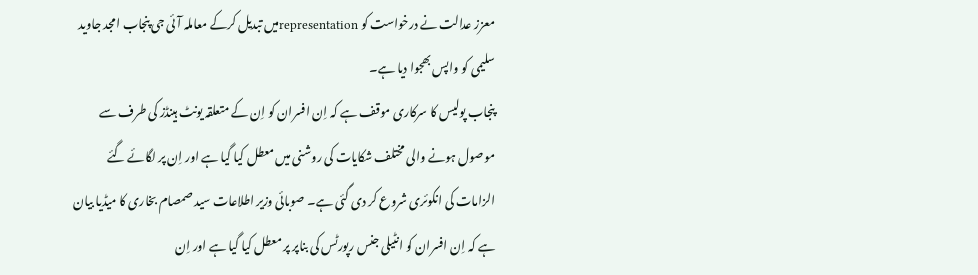معزز عدالت نے درخواست کو representationمیں تبدیل کرکے معاملہ آئی جی پنجاب امجد جاوید سلیمی کو واپس بھجوا دیا ہے۔
پنجاب پولیس کا سرکاری موقف ہے کہ اِن افسران کو اِن کے متعلقہ یونٹ ہینڈز کی طرف سے موصول ہونے والی مختلف شکایات کی روشنی میں معطل کیا گیا ہے اور اِن پر لگائے گئے الزامات کی انکوئری شروع کر دی گئی ہے۔ صوبائی وزیر اطلاعات سید صمصام بخاری کا میڈیا بیان ہے کہ اِن افسران کو انٹیلی جنس رپورٹس کی بناپر پر معطل کیا گیا ہے اور اِن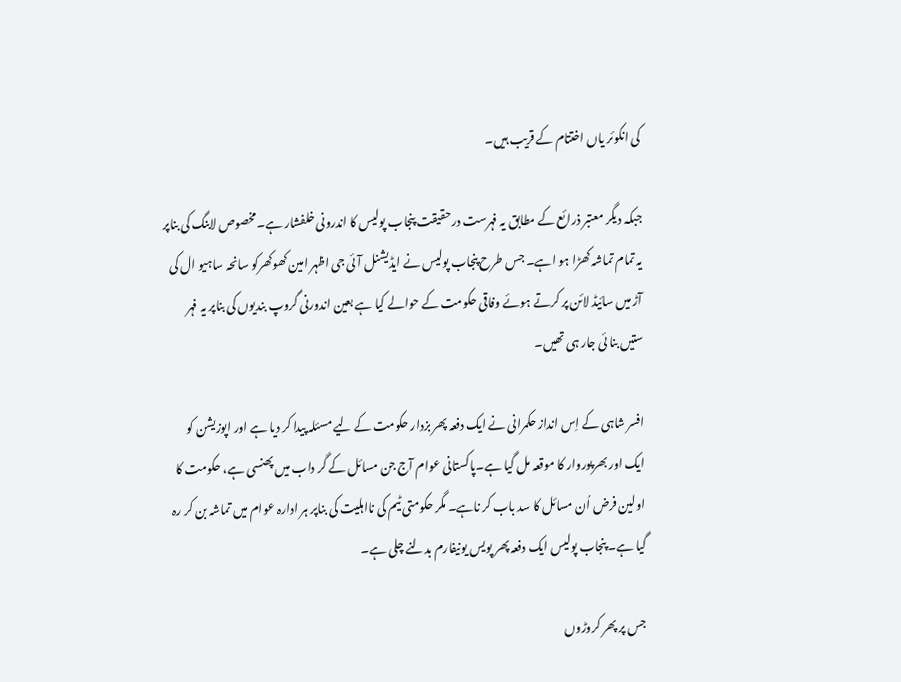کی انکوئر یاں اختتام کے قریب ہیں۔

جبکہ دیگر معتبر ذرائع کے مطابق یہ فہرست درحقیقت پنجاب پولیس کا اندرونی خلفشار ہے۔مخصوص لابنگ کی بناپر یہ تمام تماشہ کھڑا ہو اہے۔ جس طرح پنجاب پولیس نے ایڈیشنل آئی جی اظہر امین کھوکھرکو سانحہ ساہیو ال کی آڑ میں سائیڈ لائن پر کرتے ہوئے وفاقی حکومت کے حوالے کیا ہے بعین اندورنی گروپ بندیوں کی بناپر یہ فہر ستیں بنا ئی جار ہی تھیں۔

افسر شاہی کے اِس انداز حکمرانی نے ایک دفعہ پھر بزدار حکومت کے لیے مسئلہ پیدا کر دیا ہے اور اپوزیشن کو ایک اور بھرپوروار کا موقعہ مل گیا ہے۔پاکستانی عوام آج جن مسائل کے گر داب میں پھنسی ہے، حکومت کا اولین فرض اُن مسائل کا سد باب کر ناہے۔ مگر حکومتی ٹیم کی نااہلیت کی بناپر ہر ادارہ عوام میں تماشہ بن کر رہ گیا ہے۔ پنجاب پولیس ایک دفعہ پھر پویس یونیفارم بدلنے چلی ہے۔

جس پر پھر کروڑوں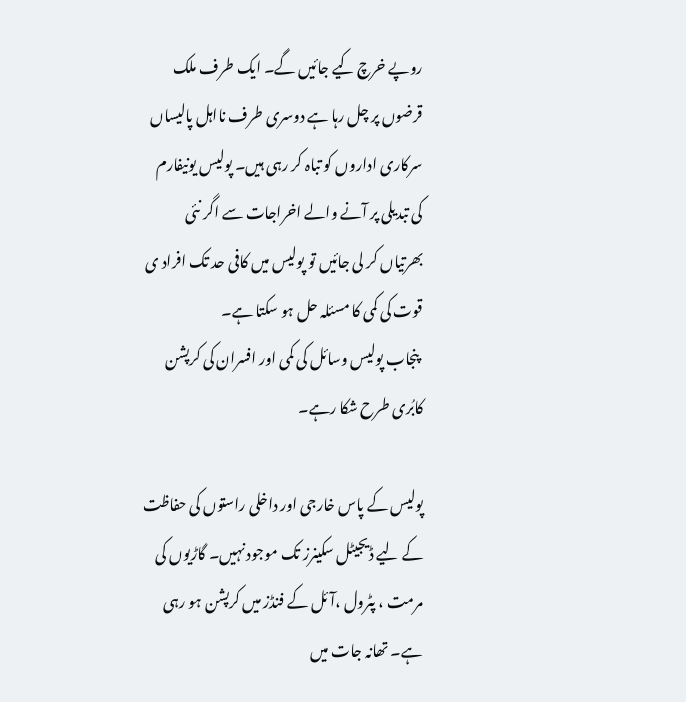روپے خرچ کیے جائیں گے۔ ایک طرف ملک قرضوں پر چل رہا ہے دوسری طرف نااہل پالیساں سرکاری اداروں کو تباہ کر رہی ہیں۔ پولیس یونیفارم کی تبدیلی پر آنے والے اخراجات سے اگر نئی بھرتیاں کر لی جائیں تو پولیس میں کافی حد تک افراد ی قوت کی کمی کا مسئلہ حل ہو سکتا ہے۔
 پنجاب پولیس وسائل کی کمی اور افسران کی کرپشن کابُری طرح شکا رہے۔

پولیس کے پاس خارجی اور داخلی راستوں کی حفاظت کے لیے ڈیجیٹل سکینرز تک موجود نہیں۔ گاڑیوں کی مرمت ، پٹرول ،آئل کے فنڈز میں کرپشن ہو رہی ہے۔ تھانہ جات میں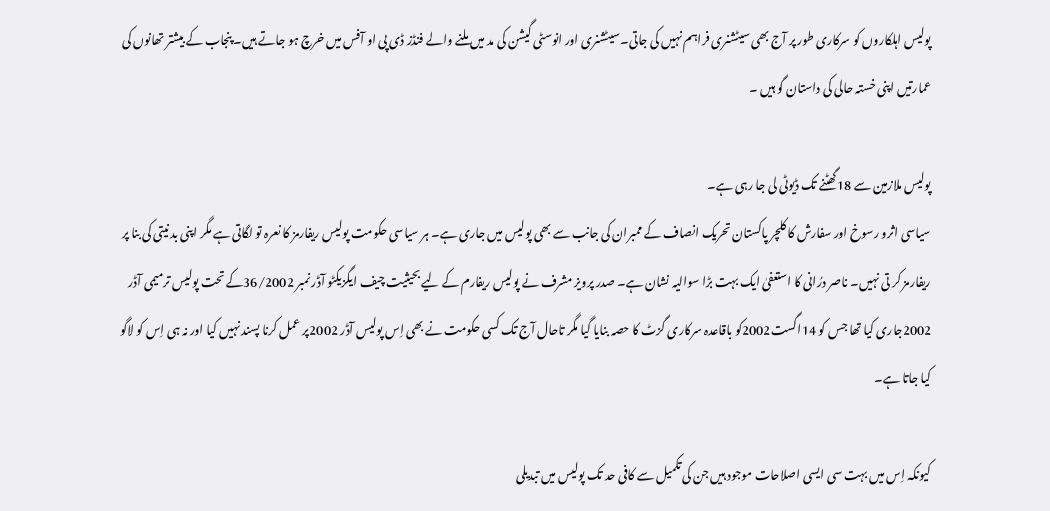پولیس اہلکاروں کو سرکاری طور پر آج بھی سیٹشنری فراہم نہیں کی جاتی۔سیٹشنری اور انوسٹی گیشن کی مد میں ملنے والے فنڈز ڈی پی او آفس میں خرچ ہو جاتے ہیں۔ پنجاب کے بیشتر تھانوں کی عمارتیں اپنی خستہ حالی کی داستان گو ہیں ۔

پولیس ملازمین سے 18گھٹنے تک ڈیوٹی لی جا رہی ہے۔
سیاسی اثرو رسوخ اور سفارش کا کلچر پاکستان تحریک انصاف کے ممبران کی جانب سے بھی پولیس میں جاری ہے۔ ہر سیاسی حکومت پولیس ریفارمز کا نعرہ تو لگاتی ہے مگر اپنی بد نیتی کی بنا پر ریفارمز کر تی نہیں۔ ناصر درُانی کا استعفیٰ ایک بہت بڑا سوالیہ نشان ہے۔ صدر پرویز مشرف نے پولیس ریفارم کے لیے بحیثیت چیف ایگزیکٹو آڈر نمبر 36/2002کے تحت پولیس ترمیمی آڈر 2002جاری کیا تھا جس کو 14اگست2002کو باقاعدہ سرکاری گزٹ کا حصہ بنایا گیا مگر تاحال آج تک کسی حکومت نے بھی اِس پولیس آڈر 2002پر عمل کرنا پسند نہیں کیا اور نہ ہی اِس کو لاگو کیا جاتا ہے۔

کیونکہ اِس میں بہت سی ایسی اصلاحات موجود ہیں جن کی تکمیل سے کافی حد تک پولیس میں تبدیلی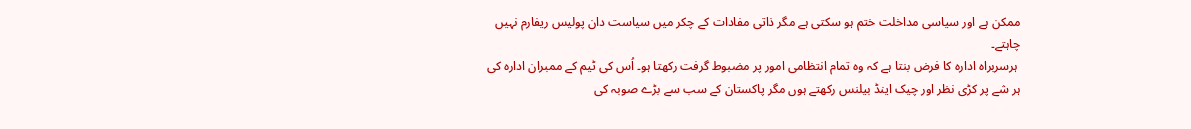ممکن ہے اور سیاسی مداخلت ختم ہو سکتی ہے مگر ذاتی مفادات کے چکر میں سیاست دان پولیس ریفارم نہیں چاہتے۔
 ہرسربراہ ادارہ کا فرض بنتا ہے کہ وہ تمام انتظامی امور پر مضبوط گرفت رکھتا ہو۔ اُس کی ٹیم کے ممبران ادارہ کی ہر شے پر کڑی نظر اور چیک اینڈ بیلنس رکھتے ہوں مگر پاکستان کے سب سے بڑے صوبہ کی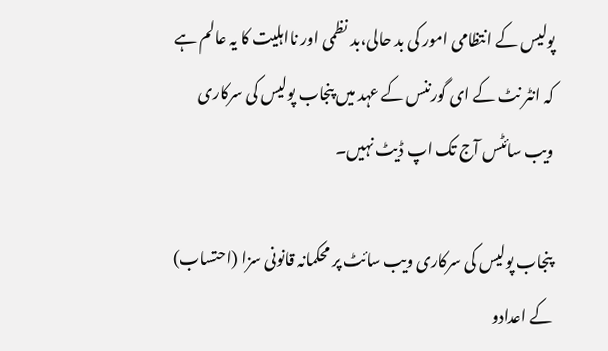پولیس کے انتظامی امور کی بد حالی،بد نظمی اور نااہلیت کا یہ عالم ہے کہ انٹر نٹ کے ای گورننس کے عہد میں پنجاب پولیس کی سرکاری ویب سائٹس آج تک اپ ڈیٹ نہیں۔

پنجاب پولیس کی سرکاری ویب سائٹ پر محکمانہ قانونی سزا (احتساب) کے اعدادو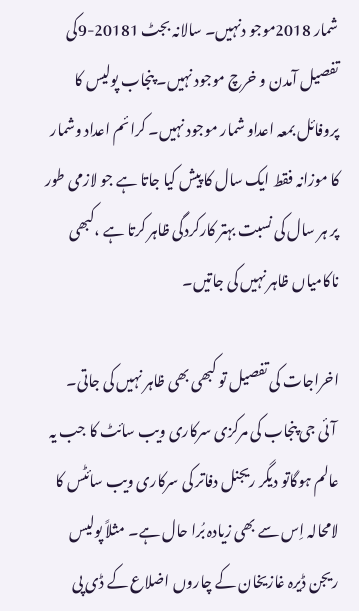شمار 2018موجو دنہیں۔ سالانہ بجٹ 20181-9کی تفصیل آمدن و خرچ موجود نہیں۔ پنجاب پولیس کا پروفائل بمعہ اعداو شمار موجود نہیں۔ کرائم اعداد وشمار کا موزانہ فقط ایک سال کا پیش کیا جاتا ہے جو لازمی طور پر ہر سال کی نسبت بہتر کارکردگی ظاہر کرتا ہے ،کبھی ناکامیاں ظاہر نہیں کی جاتیں۔

اخراجات کی تفصیل تو کبھی بھی ظاہر نہیں کی جاتی۔
 آئی جی پنجاب کی مرکزی سرکاری ویب سائٹ کا جب یہ عالم ہوگاتو دیگر ریجنل دفاتر کی سرکاری ویب سائٹس کا لامحالہ اِس سے بھی زیادہ بُرا حال ہے۔ مثلاً پولیس ریجن ڈیرہ غازیخان کے چاروں اضلاع کے ڈی پی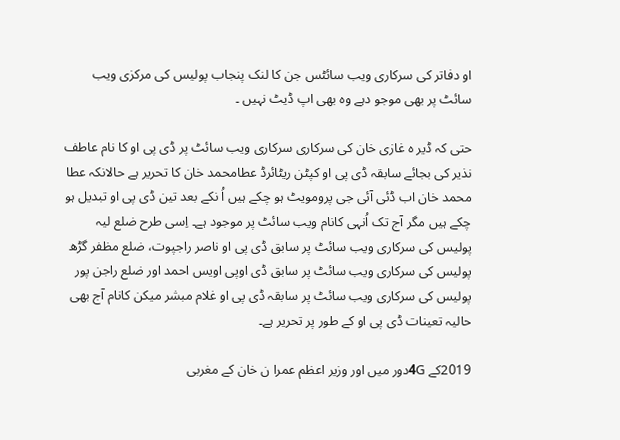او دفاتر کی سرکاری ویب سائٹس جن کا لنک پنجاب پولیس کی مرکزی ویب سائٹ پر بھی موجو دہے وہ بھی اپ ڈیٹ نہیں ۔

حتی کہ ڈیر ہ غازی خان کی سرکاری سرکاری ویب سائٹ پر ڈی پی او کا نام عاطف نذیر کی بجائے سابقہ ڈی پی او کپٹن ریٹائرڈ عطامحمد خان کا تحریر ہے حالانکہ عطا محمد خان اب ڈئی آئی جی پرومویٹ ہو چکے ہیں اُ نکے بعد تین ڈی پی او تبدیل ہو چکے ہیں مگر آج تک اُنہی کانام ویب سائٹ پر موجود ہے۔ اِسی طرح ضلع لیہ پولیس کی سرکاری ویب سائٹ پر سابق ڈی پی او ناصر راجپوت، ضلع مظفر گڑھ پولیس کی سرکاری ویب سائٹ پر سابق ڈی اوپی اویس احمد اور ضلع راجن پور پولیس کی سرکاری ویب سائٹ پر سابقہ ڈی پی او غلام مبشر میکن کانام آج بھی حالیہ تعینات ڈی پی او کے طور پر تحریر ہے۔

2019کے 4Gدور میں اور وزیر اعظم عمرا ن خان کے مغربی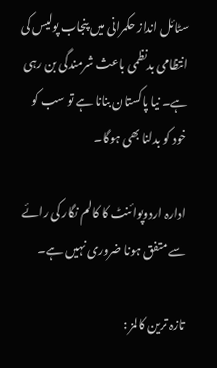سٹائل انداز حکمرانی میں پنجاب پولیس کی انتظامی بدنظمی باعث شرمندگی بن رہی ہے۔ نیا پاکستان بنانا ہے تو سب کو خود کو بدلنا بھی ہوگا۔

ادارہ اردوپوائنٹ کا کالم نگار کی رائے سے متفق ہونا ضروری نہیں ہے۔

تازہ ترین کالمز :